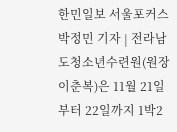한민일보 서울포커스 박정민 기자 | 전라남도청소년수련원(원장 이춘복)은 11월 21일부터 22일까지 1박2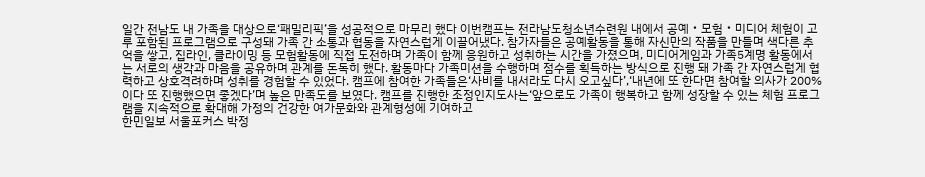일간 전남도 내 가족을 대상으로‘패밀리픽’을 성공적으로 마무리 했다 이번캠프는 전라남도청소년수련원 내에서 공예‧모험‧미디어 체험이 고루 포함된 프로그램으로 구성돼 가족 간 소통과 협동을 자연스럽게 이끌어냈다. 참가자들은 공예활동을 통해 자신만의 작품을 만들며 색다른 추억을 쌓고, 집라인, 클라이밍 등 모험활동에 직접 도전하며 가족이 함께 응원하고 성취하는 시간을 가졌으며, 미디어게임과 가족5계명 활동에서는 서로의 생각과 마음을 공유하며 관계를 돈독히 했다. 활동마다 가족미션을 수행하며 점수를 획득하는 방식으로 진행 돼 가족 간 자연스럽게 협력하고 상호격려하며 성취를 경험할 수 있었다. 캠프에 참여한 가족들은‘사비를 내서라도 다시 오고싶다’,‘내년에 또 한다면 참여할 의사가 200%이다 또 진행했으면 좋겠다’며 높은 만족도를 보였다. 캠프를 진행한 조정인지도사는‘앞으로도 가족이 행복하고 함께 성장할 수 있는 체험 프로그램을 지속적으로 확대해 가정의 건강한 여가문화와 관계형성에 기여하고
한민일보 서울포커스 박정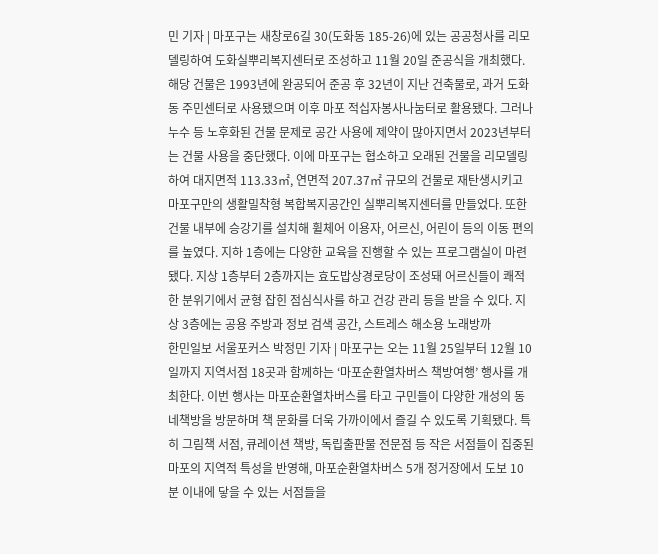민 기자 | 마포구는 새창로6길 30(도화동 185-26)에 있는 공공청사를 리모델링하여 도화실뿌리복지센터로 조성하고 11월 20일 준공식을 개최했다. 해당 건물은 1993년에 완공되어 준공 후 32년이 지난 건축물로, 과거 도화동 주민센터로 사용됐으며 이후 마포 적십자봉사나눔터로 활용됐다. 그러나 누수 등 노후화된 건물 문제로 공간 사용에 제약이 많아지면서 2023년부터는 건물 사용을 중단했다. 이에 마포구는 협소하고 오래된 건물을 리모델링하여 대지면적 113.33㎡, 연면적 207.37㎡ 규모의 건물로 재탄생시키고 마포구만의 생활밀착형 복합복지공간인 실뿌리복지센터를 만들었다. 또한 건물 내부에 승강기를 설치해 휠체어 이용자, 어르신, 어린이 등의 이동 편의를 높였다. 지하 1층에는 다양한 교육을 진행할 수 있는 프로그램실이 마련됐다. 지상 1층부터 2층까지는 효도밥상경로당이 조성돼 어르신들이 쾌적한 분위기에서 균형 잡힌 점심식사를 하고 건강 관리 등을 받을 수 있다. 지상 3층에는 공용 주방과 정보 검색 공간, 스트레스 해소용 노래방까
한민일보 서울포커스 박정민 기자 | 마포구는 오는 11월 25일부터 12월 10일까지 지역서점 18곳과 함께하는 ‘마포순환열차버스 책방여행’ 행사를 개최한다. 이번 행사는 마포순환열차버스를 타고 구민들이 다양한 개성의 동네책방을 방문하며 책 문화를 더욱 가까이에서 즐길 수 있도록 기획됐다. 특히 그림책 서점, 큐레이션 책방, 독립출판물 전문점 등 작은 서점들이 집중된 마포의 지역적 특성을 반영해, 마포순환열차버스 5개 정거장에서 도보 10분 이내에 닿을 수 있는 서점들을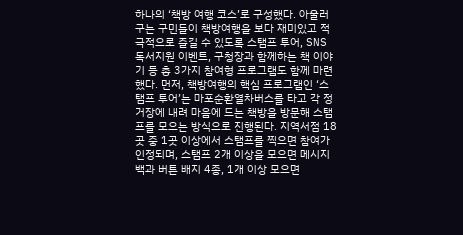하나의 ‘책방 여행 코스’로 구성했다. 아울러 구는 구민들이 책방여행을 보다 재미있고 적극적으로 즐길 수 있도록 스탬프 투어, SNS 독서지원 이벤트, 구청장과 함께하는 책 이야기 등 총 3가지 참여형 프로그램도 함께 마련했다. 먼저, 책방여행의 핵심 프로그램인 ‘스탬프 투어’는 마포순환열차버스를 타고 각 정거장에 내려 마음에 드는 책방을 방문해 스탬프를 모으는 방식으로 진행된다. 지역서점 18곳 중 1곳 이상에서 스탬프를 찍으면 참여가 인정되며, 스탬프 2개 이상을 모으면 메시지백과 버튼 배지 4종, 1개 이상 모으면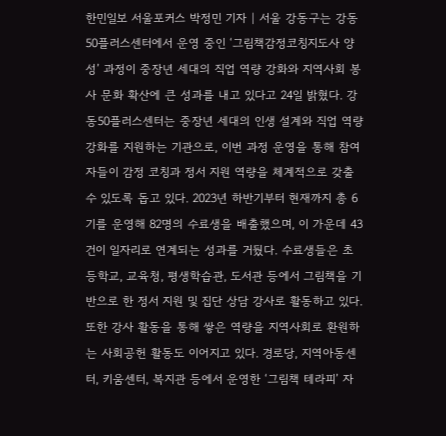한민일보 서울포커스 박정민 기자 | 서울 강동구는 강동50플러스센터에서 운영 중인 ‘그림책감정코칭지도사 양성’ 과정이 중장년 세대의 직업 역량 강화와 지역사회 봉사 문화 확산에 큰 성과를 내고 있다고 24일 밝혔다. 강동50플러스센터는 중장년 세대의 인생 설계와 직업 역량 강화를 지원하는 기관으로, 이번 과정 운영을 통해 참여자들이 감정 코칭과 정서 지원 역량을 체계적으로 갖출 수 있도록 돕고 있다. 2023년 하반기부터 현재까지 총 6기를 운영해 82명의 수료생을 배출했으며, 이 가운데 43건이 일자리로 연계되는 성과를 거뒀다. 수료생들은 초등학교, 교육청, 평생학습관, 도서관 등에서 그림책을 기반으로 한 정서 지원 및 집단 상담 강사로 활동하고 있다. 또한 강사 활동을 통해 쌓은 역량을 지역사회로 환원하는 사회공헌 활동도 이어지고 있다. 경로당, 지역아동센터, 키움센터, 복지관 등에서 운영한 ‘그림책 테라피’ 자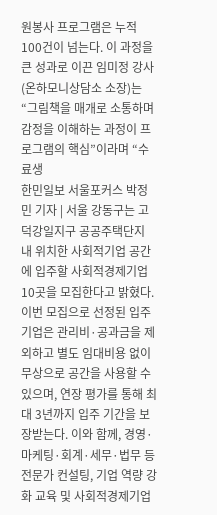원봉사 프로그램은 누적 100건이 넘는다. 이 과정을 큰 성과로 이끈 임미정 강사(온하모니상담소 소장)는 “그림책을 매개로 소통하며 감정을 이해하는 과정이 프로그램의 핵심”이라며 “수료생
한민일보 서울포커스 박정민 기자 | 서울 강동구는 고덕강일지구 공공주택단지 내 위치한 사회적기업 공간에 입주할 사회적경제기업 10곳을 모집한다고 밝혔다. 이번 모집으로 선정된 입주기업은 관리비·공과금을 제외하고 별도 임대비용 없이 무상으로 공간을 사용할 수 있으며, 연장 평가를 통해 최대 3년까지 입주 기간을 보장받는다. 이와 함께, 경영·마케팅·회계·세무·법무 등 전문가 컨설팅, 기업 역량 강화 교육 및 사회적경제기업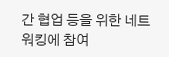간 협업 등을 위한 네트워킹에 참여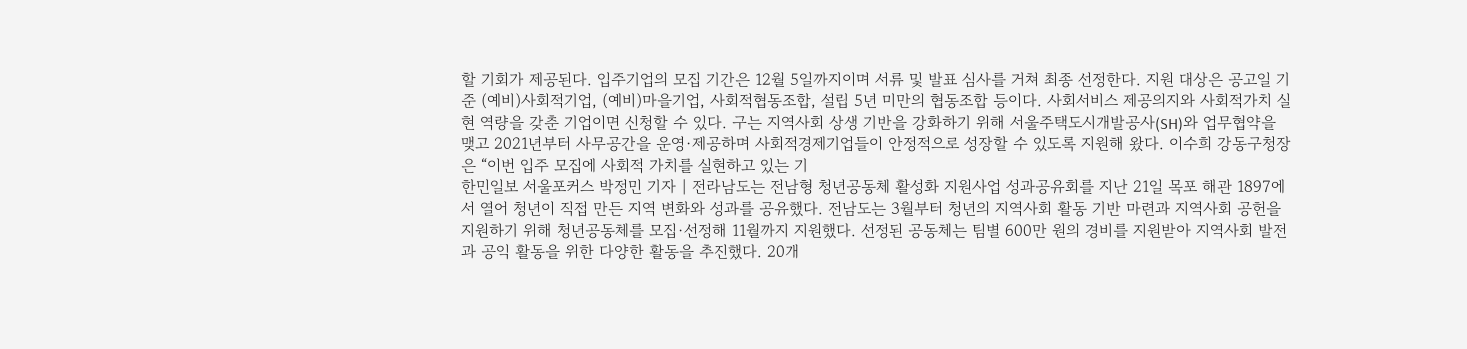할 기회가 제공된다. 입주기업의 모집 기간은 12월 5일까지이며 서류 및 발표 심사를 거쳐 최종 선정한다. 지원 대상은 공고일 기준 (예비)사회적기업, (예비)마을기업, 사회적협동조합, 설립 5년 미만의 협동조합 등이다. 사회서비스 제공의지와 사회적가치 실현 역량을 갖춘 기업이면 신청할 수 있다. 구는 지역사회 상생 기반을 강화하기 위해 서울주택도시개발공사(SH)와 업무협약을 맺고 2021년부터 사무공간을 운영·제공하며 사회적경제기업들이 안정적으로 성장할 수 있도록 지원해 왔다. 이수희 강동구청장은 “이번 입주 모집에 사회적 가치를 실현하고 있는 기
한민일보 서울포커스 박정민 기자 | 전라남도는 전남형 청년공동체 활성화 지원사업 성과공유회를 지난 21일 목포 해관 1897에서 열어 청년이 직접 만든 지역 변화와 성과를 공유했다. 전남도는 3월부터 청년의 지역사회 활동 기반 마련과 지역사회 공헌을 지원하기 위해 청년공동체를 모집·선정해 11월까지 지원했다. 선정된 공동체는 팀별 600만 원의 경비를 지원받아 지역사회 발전과 공익 활동을 위한 다양한 활동을 추진했다. 20개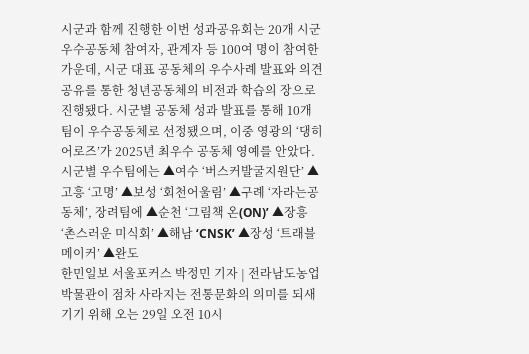시군과 함께 진행한 이번 성과공유회는 20개 시군 우수공동체 참여자, 관계자 등 100여 명이 참여한 가운데, 시군 대표 공동체의 우수사례 발표와 의견 공유를 통한 청년공동체의 비전과 학습의 장으로 진행됐다. 시군별 공동체 성과 발표를 통해 10개 팀이 우수공동체로 선정됐으며, 이중 영광의 ‘댕히어로즈’가 2025년 최우수 공동체 영예를 안았다. 시군별 우수팀에는 ▲여수 ‘버스커발굴지원단’ ▲고흥 ‘고명’ ▲보성 ‘회천어울림’ ▲구례 ‘자라는공동체’, 장려팀에 ▲순천 ‘그림책 온(ON)’ ▲장흥 ‘촌스러운 미식회’ ▲해남 ‘CNSK’ ▲장성 ‘트래블메이커’ ▲완도
한민일보 서울포커스 박정민 기자 | 전라남도농업박물관이 점차 사라지는 전통문화의 의미를 되새기기 위해 오는 29일 오전 10시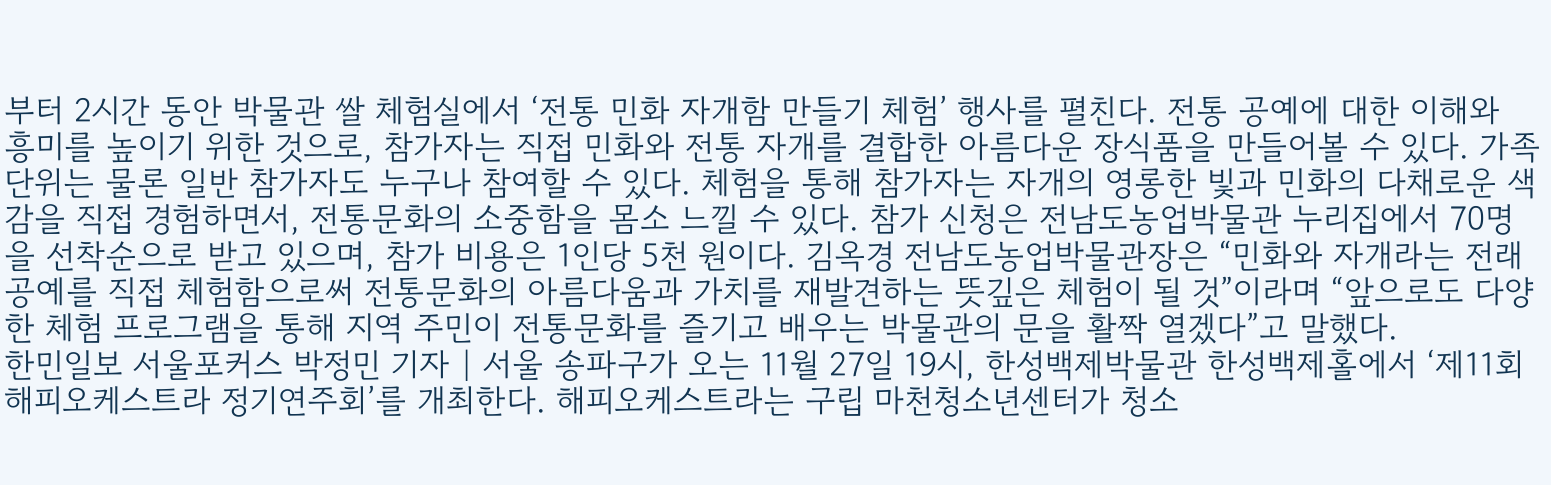부터 2시간 동안 박물관 쌀 체험실에서 ‘전통 민화 자개함 만들기 체험’ 행사를 펼친다. 전통 공예에 대한 이해와 흥미를 높이기 위한 것으로, 참가자는 직접 민화와 전통 자개를 결합한 아름다운 장식품을 만들어볼 수 있다. 가족 단위는 물론 일반 참가자도 누구나 참여할 수 있다. 체험을 통해 참가자는 자개의 영롱한 빛과 민화의 다채로운 색감을 직접 경험하면서, 전통문화의 소중함을 몸소 느낄 수 있다. 참가 신청은 전남도농업박물관 누리집에서 70명을 선착순으로 받고 있으며, 참가 비용은 1인당 5천 원이다. 김옥경 전남도농업박물관장은 “민화와 자개라는 전래 공예를 직접 체험함으로써 전통문화의 아름다움과 가치를 재발견하는 뜻깊은 체험이 될 것”이라며 “앞으로도 다양한 체험 프로그램을 통해 지역 주민이 전통문화를 즐기고 배우는 박물관의 문을 활짝 열겠다”고 말했다.
한민일보 서울포커스 박정민 기자 | 서울 송파구가 오는 11월 27일 19시, 한성백제박물관 한성백제홀에서 ‘제11회 해피오케스트라 정기연주회’를 개최한다. 해피오케스트라는 구립 마천청소년센터가 청소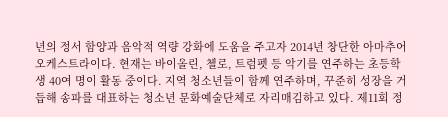년의 정서 함양과 음악적 역량 강화에 도움을 주고자 2014년 창단한 아마추어 오케스트라이다. 현재는 바이올린, 첼로, 트럼펫 등 악기를 연주하는 초등학생 40여 명이 활동 중이다. 지역 청소년들이 함께 연주하며, 꾸준히 성장을 거듭해 송파를 대표하는 청소년 문화예술단체로 자리매김하고 있다. 제11회 정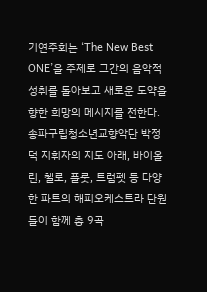기연주회는 ‘The New Best ONE’을 주제로 그간의 음악적 성취를 돌아보고 새로운 도약을 향한 희망의 메시지를 전한다. 송파구립청소년교향악단 박정덕 지휘자의 지도 아래, 바이올린, 첼로, 플룻, 트럼펫 등 다양한 파트의 해피오케스트라 단원들이 함께 총 9곡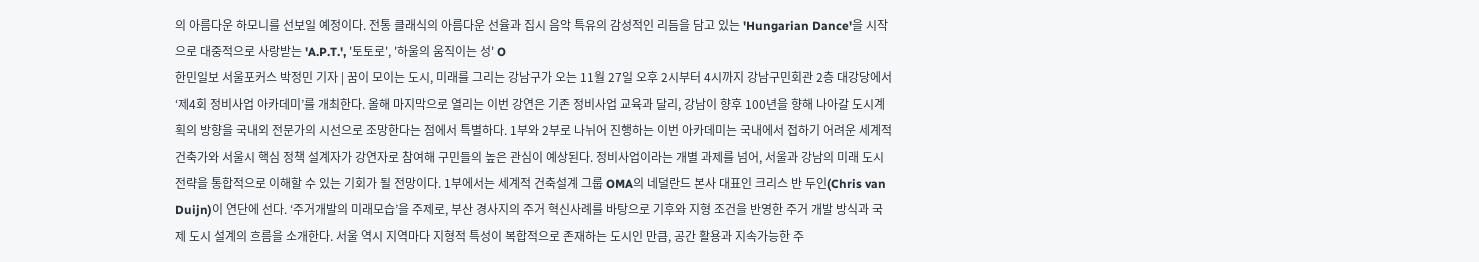의 아름다운 하모니를 선보일 예정이다. 전통 클래식의 아름다운 선율과 집시 음악 특유의 감성적인 리듬을 담고 있는 'Hungarian Dance'을 시작으로 대중적으로 사랑받는 'A.P.T.', '토토로', '하울의 움직이는 성' O
한민일보 서울포커스 박정민 기자 | 꿈이 모이는 도시, 미래를 그리는 강남구가 오는 11월 27일 오후 2시부터 4시까지 강남구민회관 2층 대강당에서 ‘제4회 정비사업 아카데미’를 개최한다. 올해 마지막으로 열리는 이번 강연은 기존 정비사업 교육과 달리, 강남이 향후 100년을 향해 나아갈 도시계획의 방향을 국내외 전문가의 시선으로 조망한다는 점에서 특별하다. 1부와 2부로 나뉘어 진행하는 이번 아카데미는 국내에서 접하기 어려운 세계적 건축가와 서울시 핵심 정책 설계자가 강연자로 참여해 구민들의 높은 관심이 예상된다. 정비사업이라는 개별 과제를 넘어, 서울과 강남의 미래 도시 전략을 통합적으로 이해할 수 있는 기회가 될 전망이다. 1부에서는 세계적 건축설계 그룹 OMA의 네덜란드 본사 대표인 크리스 반 두인(Chris van Duijn)이 연단에 선다. ‘주거개발의 미래모습’을 주제로, 부산 경사지의 주거 혁신사례를 바탕으로 기후와 지형 조건을 반영한 주거 개발 방식과 국제 도시 설계의 흐름을 소개한다. 서울 역시 지역마다 지형적 특성이 복합적으로 존재하는 도시인 만큼, 공간 활용과 지속가능한 주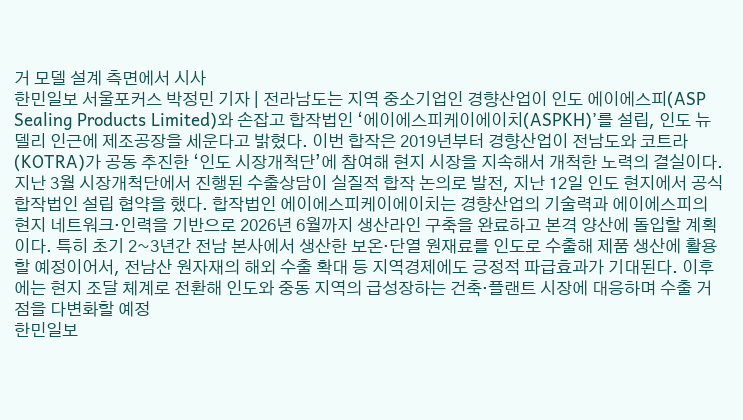거 모델 설계 측면에서 시사
한민일보 서울포커스 박정민 기자 | 전라남도는 지역 중소기업인 경향산업이 인도 에이에스피(ASP Sealing Products Limited)와 손잡고 합작법인 ‘에이에스피케이에이치(ASPKH)’를 설립, 인도 뉴델리 인근에 제조공장을 세운다고 밝혔다. 이번 합작은 2019년부터 경향산업이 전남도와 코트라(KOTRA)가 공동 추진한 ‘인도 시장개척단’에 참여해 현지 시장을 지속해서 개척한 노력의 결실이다. 지난 3월 시장개척단에서 진행된 수출상담이 실질적 합작 논의로 발전, 지난 12일 인도 현지에서 공식 합작법인 설립 협약을 했다. 합작법인 에이에스피케이에이치는 경향산업의 기술력과 에이에스피의 현지 네트워크·인력을 기반으로 2026년 6월까지 생산라인 구축을 완료하고 본격 양산에 돌입할 계획이다. 특히 초기 2~3년간 전남 본사에서 생산한 보온·단열 원재료를 인도로 수출해 제품 생산에 활용할 예정이어서, 전남산 원자재의 해외 수출 확대 등 지역경제에도 긍정적 파급효과가 기대된다. 이후에는 현지 조달 체계로 전환해 인도와 중동 지역의 급성장하는 건축·플랜트 시장에 대응하며 수출 거점을 다변화할 예정
한민일보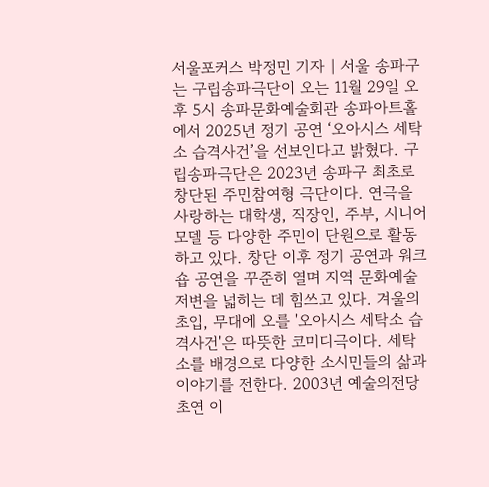서울포커스 박정민 기자 | 서울 송파구는 구립송파극단이 오는 11월 29일 오후 5시 송파문화예술회관 송파아트홀에서 2025년 정기 공연 ‘오아시스 세탁소 습격사건’을 선보인다고 밝혔다. 구립송파극단은 2023년 송파구 최초로 창단된 주민참여형 극단이다. 연극을 사랑하는 대학생, 직장인, 주부, 시니어 모델 등 다양한 주민이 단원으로 활동하고 있다. 창단 이후 정기 공연과 워크숍 공연을 꾸준히 열며 지역 문화예술 저변을 넓히는 데 힘쓰고 있다. 겨울의 초입, 무대에 오를 '오아시스 세탁소 습격사건'은 따뜻한 코미디극이다. 세탁소를 배경으로 다양한 소시민들의 삶과 이야기를 전한다. 2003년 예술의전당 초연 이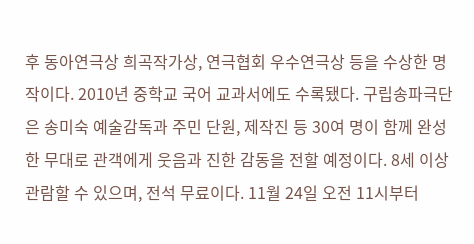후 동아연극상 희곡작가상, 연극협회 우수연극상 등을 수상한 명작이다. 2010년 중학교 국어 교과서에도 수록됐다. 구립송파극단은 송미숙 예술감독과 주민 단원, 제작진 등 30여 명이 함께 완성한 무대로 관객에게 웃음과 진한 감동을 전할 예정이다. 8세 이상 관람할 수 있으며, 전석 무료이다. 11월 24일 오전 11시부터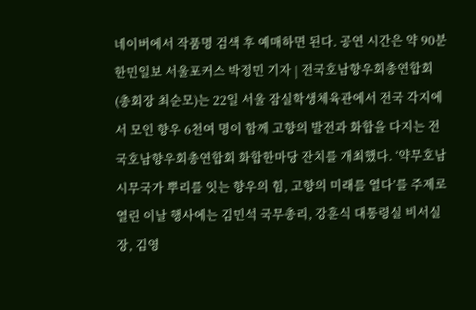네이버에서 작품명 검색 후 예매하면 된다. 공연 시간은 약 90분
한민일보 서울포커스 박정민 기자 | 전국호남향우회총연합회(총회장 최순모)는 22일 서울 잠실학생체육관에서 전국 각지에서 모인 향우 6천여 명이 함께 고향의 발전과 화합을 다지는 전국호남향우회총연합회 화합한마당 잔치를 개최했다. ‘약무호남시무국가 뿌리를 잇는 향우의 힘, 고향의 미래를 열다’를 주제로 열린 이날 행사에는 김민석 국무총리, 강훈식 대통령실 비서실장, 김영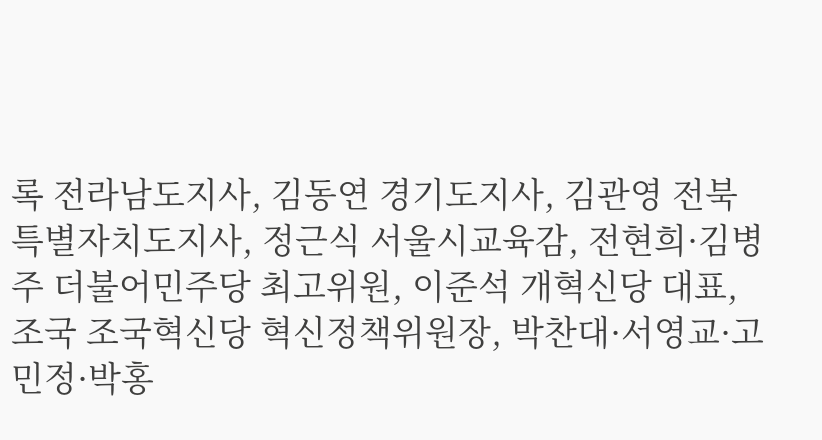록 전라남도지사, 김동연 경기도지사, 김관영 전북특별자치도지사, 정근식 서울시교육감, 전현희·김병주 더불어민주당 최고위원, 이준석 개혁신당 대표, 조국 조국혁신당 혁신정책위원장, 박찬대·서영교·고민정·박홍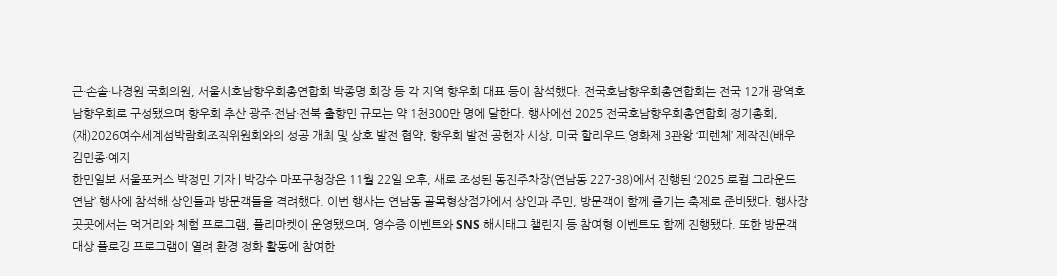근·손솔·나경원 국회의원, 서울시호남향우회총연합회 박종명 회장 등 각 지역 향우회 대표 등이 참석했다. 전국호남향우회총연합회는 전국 12개 광역호남향우회로 구성됐으며 향우회 추산 광주·전남·전북 출향민 규모는 약 1천300만 명에 달한다. 행사에선 2025 전국호남향우회총연합회 정기총회, (재)2026여수세계섬박람회조직위원회와의 성공 개최 및 상호 발전 협약, 향우회 발전 공헌자 시상, 미국 할리우드 영화제 3관왕 ‘피렌체’ 제작진(배우 김민종·예지
한민일보 서울포커스 박정민 기자 | 박강수 마포구청장은 11월 22일 오후, 새로 조성된 동진주차장(연남동 227-38)에서 진행된 ‘2025 로컬 그라운드 연남’ 행사에 참석해 상인들과 방문객들을 격려했다. 이번 행사는 연남동 골목형상점가에서 상인과 주민, 방문객이 함께 즐기는 축제로 준비됐다. 행사장 곳곳에서는 먹거리와 체험 프로그램, 플리마켓이 운영됐으며, 영수증 이벤트와 SNS 해시태그 챌린지 등 참여형 이벤트도 함께 진행됐다. 또한 방문객 대상 플로깅 프로그램이 열려 환경 정화 활동에 참여한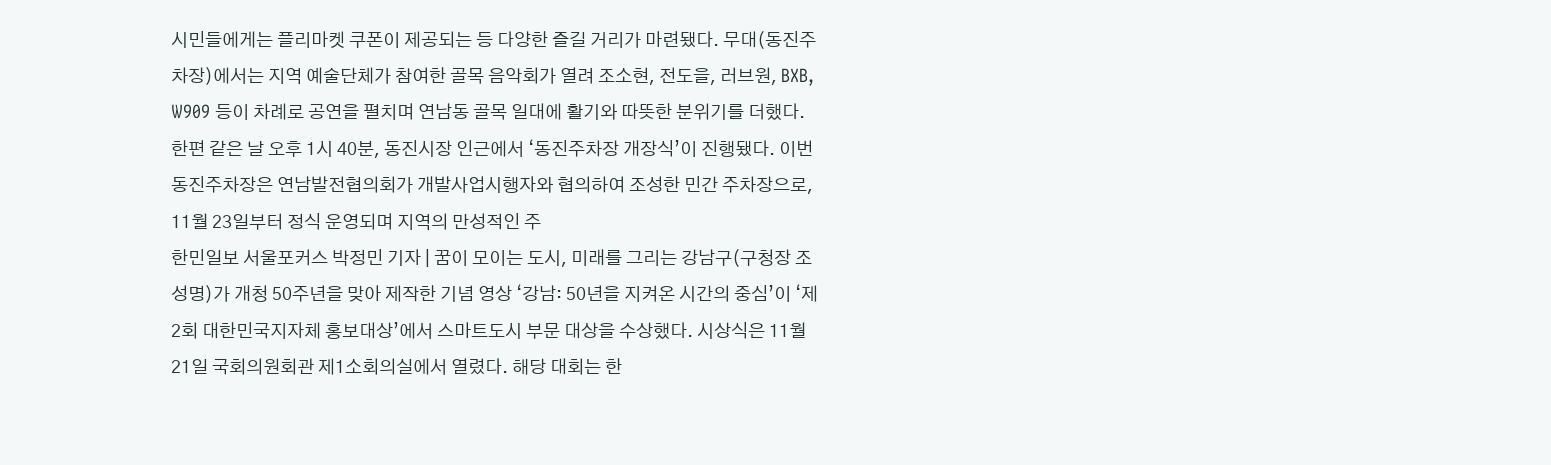시민들에게는 플리마켓 쿠폰이 제공되는 등 다양한 즐길 거리가 마련됐다. 무대(동진주차장)에서는 지역 예술단체가 참여한 골목 음악회가 열려 조소현, 전도을, 러브원, BXB, W909 등이 차례로 공연을 펼치며 연남동 골목 일대에 활기와 따뜻한 분위기를 더했다. 한편 같은 날 오후 1시 40분, 동진시장 인근에서 ‘동진주차장 개장식’이 진행됐다. 이번 동진주차장은 연남발전협의회가 개발사업시행자와 협의하여 조성한 민간 주차장으로, 11월 23일부터 정식 운영되며 지역의 만성적인 주
한민일보 서울포커스 박정민 기자 | 꿈이 모이는 도시, 미래를 그리는 강남구(구청장 조성명)가 개청 50주년을 맞아 제작한 기념 영상 ‘강남: 50년을 지켜온 시간의 중심’이 ‘제2회 대한민국지자체 홍보대상’에서 스마트도시 부문 대상을 수상했다. 시상식은 11월 21일 국회의원회관 제1소회의실에서 열렸다. 해당 대회는 한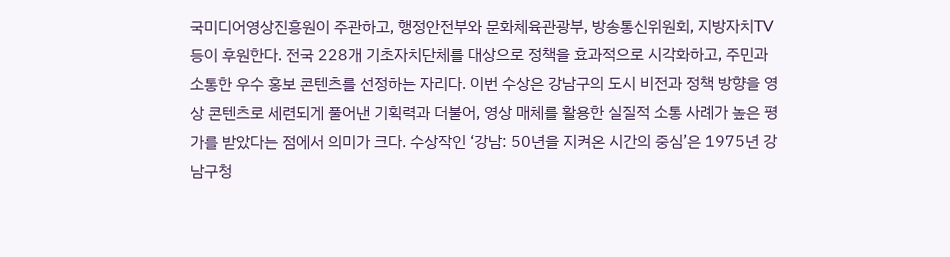국미디어영상진흥원이 주관하고, 행정안전부와 문화체육관광부, 방송통신위원회, 지방자치TV 등이 후원한다. 전국 228개 기초자치단체를 대상으로 정책을 효과적으로 시각화하고, 주민과 소통한 우수 홍보 콘텐츠를 선정하는 자리다. 이번 수상은 강남구의 도시 비전과 정책 방향을 영상 콘텐츠로 세련되게 풀어낸 기획력과 더불어, 영상 매체를 활용한 실질적 소통 사례가 높은 평가를 받았다는 점에서 의미가 크다. 수상작인 ‘강남: 50년을 지켜온 시간의 중심’은 1975년 강남구청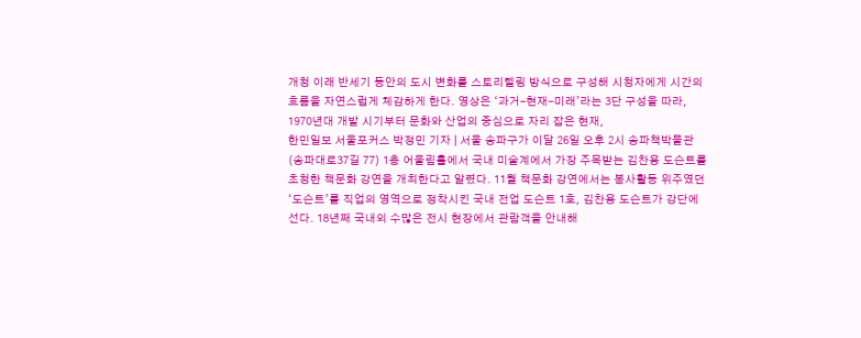개청 이래 반세기 동안의 도시 변화를 스토리텔링 방식으로 구성해 시청자에게 시간의 흐름을 자연스럽게 체감하게 한다. 영상은 ‘과거-현재-미래’라는 3단 구성을 따라, 1970년대 개발 시기부터 문화와 산업의 중심으로 자리 잡은 현재,
한민일보 서울포커스 박정민 기자 | 서울 송파구가 이달 26일 오후 2시 송파책박물관(송파대로37길 77) 1층 어울림홀에서 국내 미술계에서 가장 주목받는 김찬용 도슨트를 초청한 책문화 강연을 개최한다고 알렸다. 11월 책문화 강연에서는 봉사활동 위주였던 ‘도슨트’를 직업의 영역으로 정착시킨 국내 전업 도슨트 1호, 김찬용 도슨트가 강단에 선다. 18년째 국내외 수많은 전시 현장에서 관람객을 안내해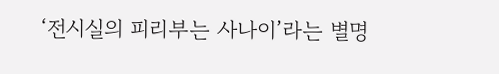‘전시실의 피리부는 사나이’라는 별명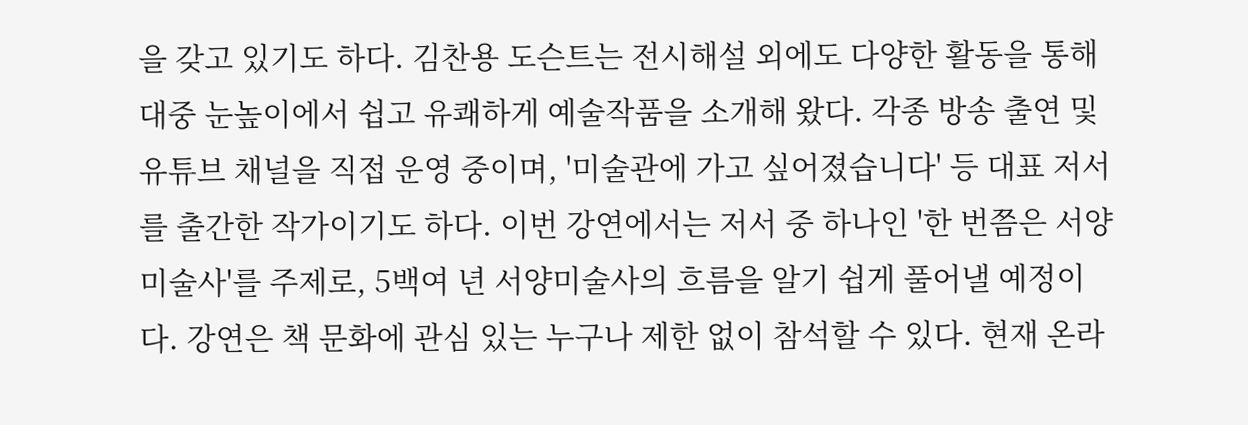을 갖고 있기도 하다. 김찬용 도슨트는 전시해설 외에도 다양한 활동을 통해 대중 눈높이에서 쉽고 유쾌하게 예술작품을 소개해 왔다. 각종 방송 출연 및 유튜브 채널을 직접 운영 중이며, '미술관에 가고 싶어졌습니다' 등 대표 저서를 출간한 작가이기도 하다. 이번 강연에서는 저서 중 하나인 '한 번쯤은 서양미술사'를 주제로, 5백여 년 서양미술사의 흐름을 알기 쉽게 풀어낼 예정이다. 강연은 책 문화에 관심 있는 누구나 제한 없이 참석할 수 있다. 현재 온라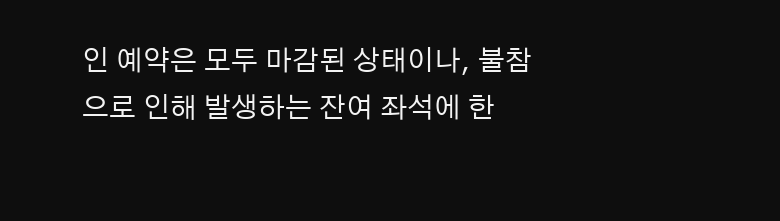인 예약은 모두 마감된 상태이나, 불참으로 인해 발생하는 잔여 좌석에 한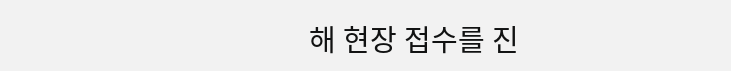해 현장 접수를 진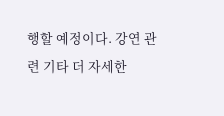행할 예정이다. 강연 관련 기타 더 자세한